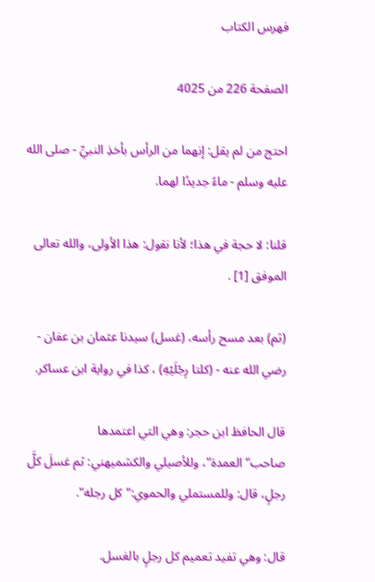فهرس الكتاب

الصفحة 226 من 4025

احتج من لم يقل: إنهما من الرأس بأخذِ النبيِّ - صلى الله عليه وسلم - ماءً جديدًا لهما.

قلنا: لا حجة في هذا؛ لأنا نقول: هذا الأولى، والله تعالى الموفق [1] .

(ثم) بعد مسح رأسه، (غسل) سيدنا عثمان بن عفان - رضي الله عنه - (كلتا رِجْلَيْهِ) ، كذا في رواية ابن عساكر.

قال الحافظ ابن حجر: وهي التي اعتمدها صاحب"العمدة"، وللأصيلي والكشميهني: ثم غسلَ كلَّ رجلٍ، قال: وللمستملي والحموي:"كل رجله".

قال: وهي تفيد تعميم كل رجلٍ بالغسل.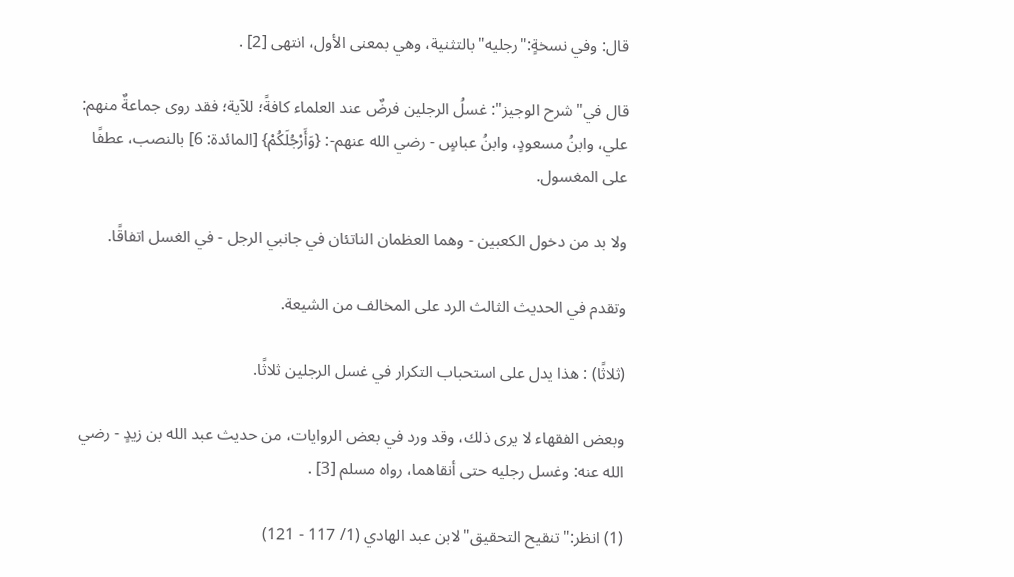قال: وفي نسخةٍ:"رجليه"بالتثنية، وهي بمعنى الأول، انتهى [2] .

قال في"شرح الوجيز": غسلُ الرجلين فرضٌ عند العلماء كافةً؛ للآية؛ فقد روى جماعةٌ منهم: علي، وابنُ مسعودٍ، وابنُ عباسٍ - رضي الله عنهم-: {وَأَرْجُلَكُمْ} [المائدة: 6] بالنصب، عطفًا على المغسول.

ولا بد من دخول الكعبين - وهما العظمان الناتئان في جانبي الرجل - في الغسل اتفاقًا.

وتقدم في الحديث الثالث الرد على المخالف من الشيعة.

(ثلاثًا) : هذا يدل على استحباب التكرار في غسل الرجلين ثلاثًا.

وبعض الفقهاء لا يرى ذلك، وقد ورد في بعض الروايات، من حديث عبد الله بن زيدٍ - رضي الله عنه: وغسل رجليه حتى أنقاهما، رواه مسلم [3] .

(1) انظر:"تنقيح التحقيق"لابن عبد الهادي (1/ 117 - 121)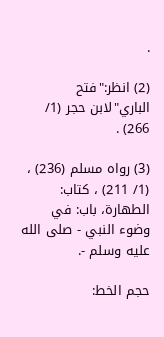.

(2) انظر:"فتح الباري"لابن حجر (1/ 266) .

(3) رواه مسلم (236) ، (1/ 211) ، كتاب: الطهارة، باب: في وضوء النبي - صلى الله عليه وسلم -.

حجم الخط: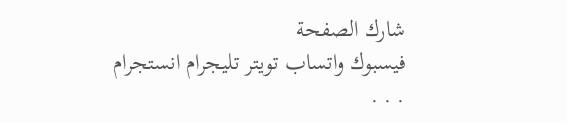شارك الصفحة
فيسبوك واتساب تويتر تليجرام انستجرام
. . .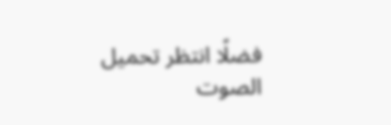فضلًا انتظر تحميل الصوت